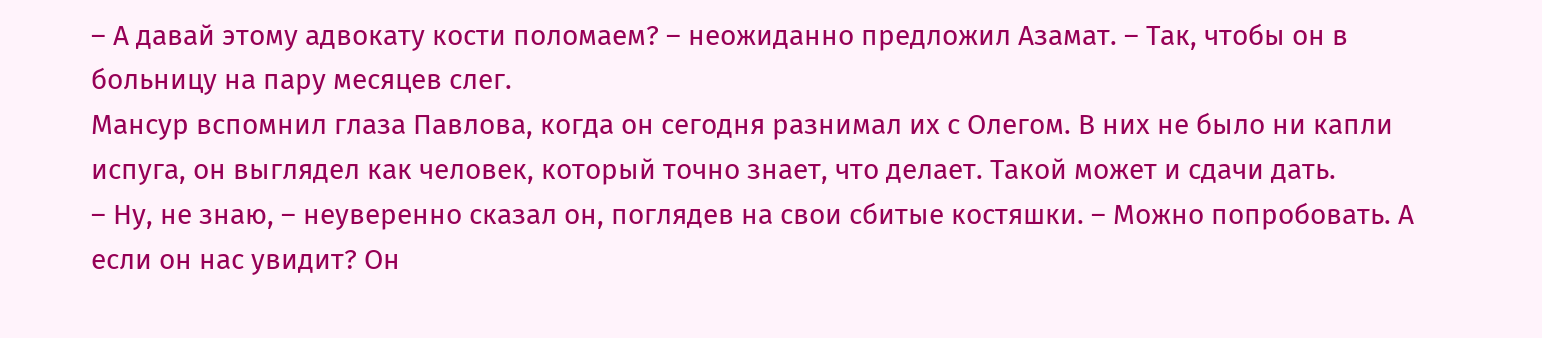– А давай этому адвокату кости поломаем? – неожиданно предложил Азамат. – Так, чтобы он в больницу на пару месяцев слег.
Мансур вспомнил глаза Павлова, когда он сегодня разнимал их с Олегом. В них не было ни капли испуга, он выглядел как человек, который точно знает, что делает. Такой может и сдачи дать.
– Ну, не знаю, – неуверенно сказал он, поглядев на свои сбитые костяшки. – Можно попробовать. А если он нас увидит? Он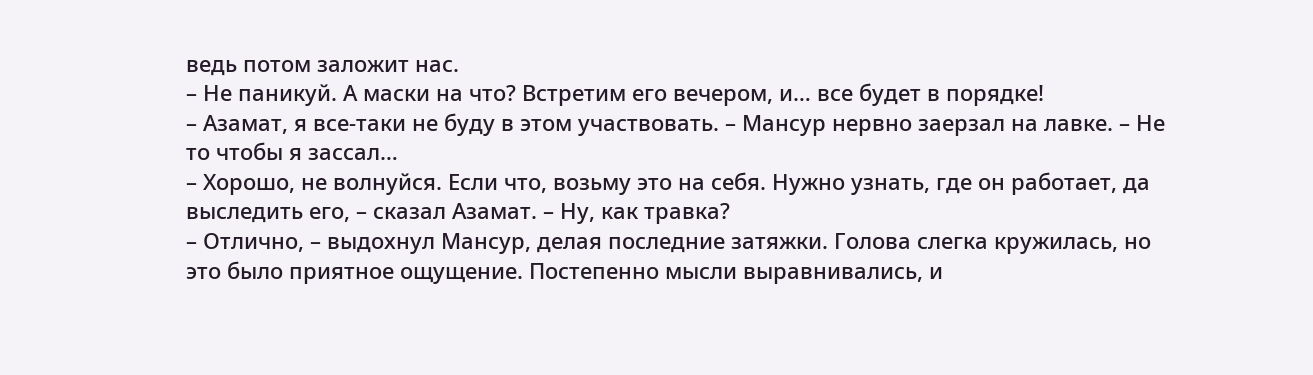ведь потом заложит нас.
– Не паникуй. А маски на что? Встретим его вечером, и… все будет в порядке!
– Азамат, я все-таки не буду в этом участвовать. – Мансур нервно заерзал на лавке. – Не то чтобы я зассал…
– Хорошо, не волнуйся. Если что, возьму это на себя. Нужно узнать, где он работает, да выследить его, – сказал Азамат. – Ну, как травка?
– Отлично, – выдохнул Мансур, делая последние затяжки. Голова слегка кружилась, но это было приятное ощущение. Постепенно мысли выравнивались, и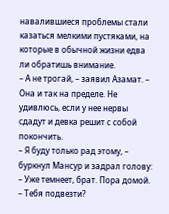навалившиеся проблемы стали казаться мелкими пустяками, на которые в обычной жизни едва ли обратишь внимание.
– А не трогай, – заявил Азамат. – Она и так на пределе. Не удивлюсь, если у нее нервы сдадут и девка решит с собой покончить.
– Я буду только рад этому, – буркнул Мансур и задрал голову: – Уже темнеет, брат. Пора домой.
– Тебя подвезти?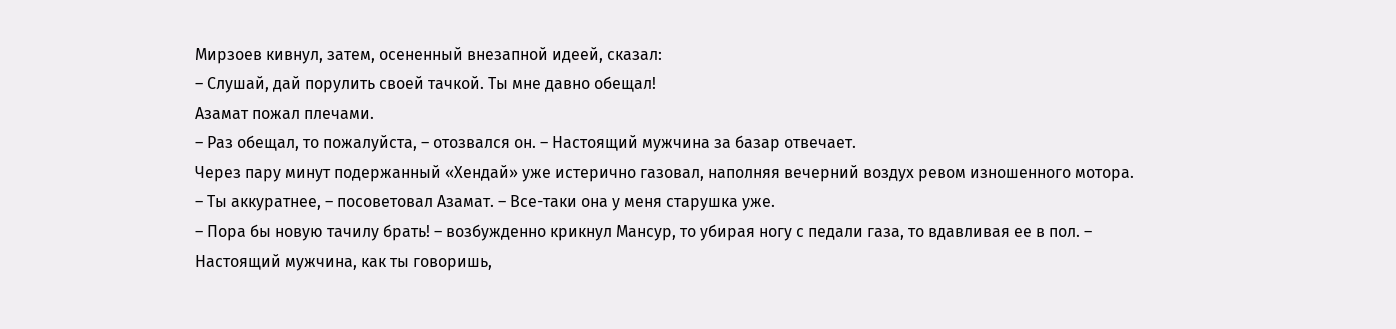Мирзоев кивнул, затем, осененный внезапной идеей, сказал:
– Слушай, дай порулить своей тачкой. Ты мне давно обещал!
Азамат пожал плечами.
– Раз обещал, то пожалуйста, – отозвался он. – Настоящий мужчина за базар отвечает.
Через пару минут подержанный «Хендай» уже истерично газовал, наполняя вечерний воздух ревом изношенного мотора.
– Ты аккуратнее, – посоветовал Азамат. – Все-таки она у меня старушка уже.
– Пора бы новую тачилу брать! – возбужденно крикнул Мансур, то убирая ногу с педали газа, то вдавливая ее в пол. – Настоящий мужчина, как ты говоришь,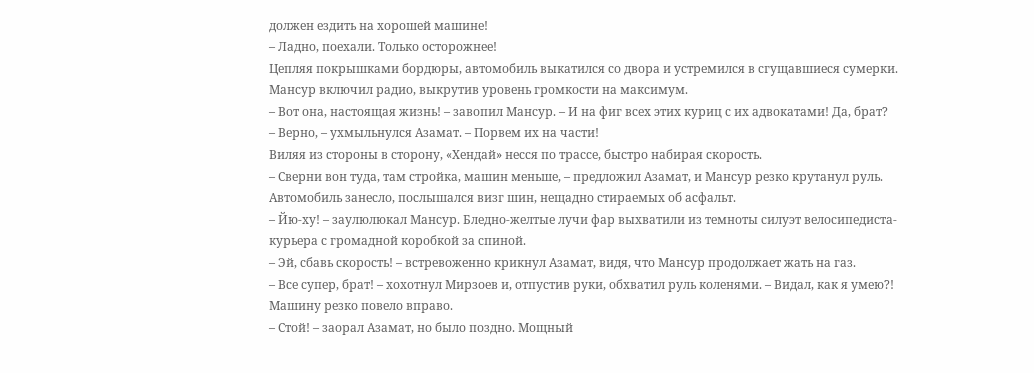должен ездить на хорошей машине!
– Ладно, поехали. Только осторожнее!
Цепляя покрышками бордюры, автомобиль выкатился со двора и устремился в сгущавшиеся сумерки.
Мансур включил радио, выкрутив уровень громкости на максимум.
– Вот она, настоящая жизнь! – завопил Мансур. – И на фиг всех этих куриц с их адвокатами! Да, брат?
– Верно, – ухмыльнулся Азамат. – Порвем их на части!
Виляя из стороны в сторону, «Хендай» несся по трассе, быстро набирая скорость.
– Сверни вон туда, там стройка, машин меньше, – предложил Азамат, и Мансур резко крутанул руль. Автомобиль занесло, послышался визг шин, нещадно стираемых об асфальт.
– Йю-ху! – заулюлюкал Мансур. Бледно-желтые лучи фар выхватили из темноты силуэт велосипедиста-курьера с громадной коробкой за спиной.
– Эй, сбавь скорость! – встревоженно крикнул Азамат, видя, что Мансур продолжает жать на газ.
– Все супер, брат! – хохотнул Мирзоев и, отпустив руки, обхватил руль коленями. – Видал, как я умею?!
Машину резко повело вправо.
– Стой! – заорал Азамат, но было поздно. Мощный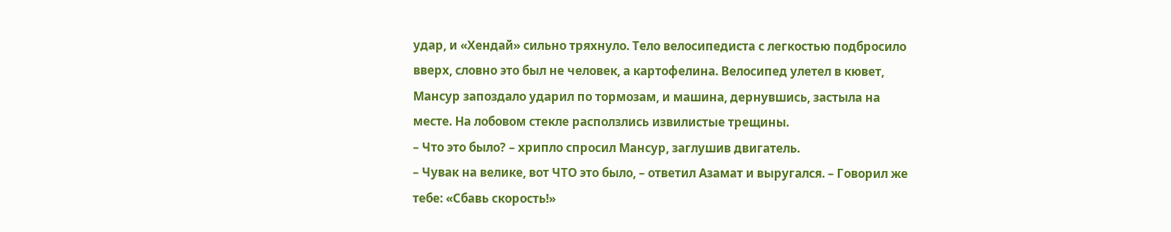удар, и «Хендай» сильно тряхнуло. Тело велосипедиста с легкостью подбросило вверх, словно это был не человек, а картофелина. Велосипед улетел в кювет, Мансур запоздало ударил по тормозам, и машина, дернувшись, застыла на месте. На лобовом стекле расползлись извилистые трещины.
– Что это было? – хрипло спросил Мансур, заглушив двигатель.
– Чувак на велике, вот ЧТО это было, – ответил Азамат и выругался. – Говорил же тебе: «Сбавь скорость!»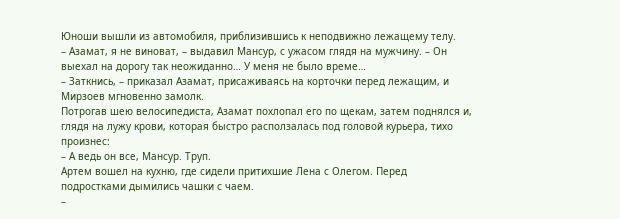Юноши вышли из автомобиля, приблизившись к неподвижно лежащему телу.
– Азамат, я не виноват, – выдавил Мансур, с ужасом глядя на мужчину. – Он выехал на дорогу так неожиданно… У меня не было време…
– Заткнись, – приказал Азамат, присаживаясь на корточки перед лежащим, и Мирзоев мгновенно замолк.
Потрогав шею велосипедиста, Азамат похлопал его по щекам, затем поднялся и, глядя на лужу крови, которая быстро расползалась под головой курьера, тихо произнес:
– А ведь он все, Мансур. Труп.
Артем вошел на кухню, где сидели притихшие Лена с Олегом. Перед подростками дымились чашки с чаем.
–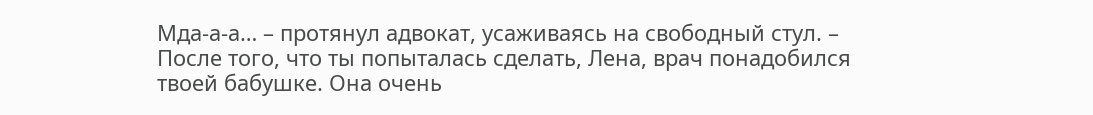Мда-а-а… – протянул адвокат, усаживаясь на свободный стул. – После того, что ты попыталась сделать, Лена, врач понадобился твоей бабушке. Она очень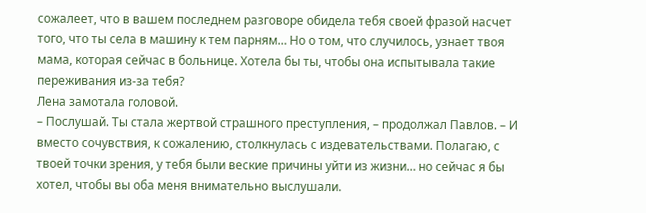сожалеет, что в вашем последнем разговоре обидела тебя своей фразой насчет того, что ты села в машину к тем парням… Но о том, что случилось, узнает твоя мама, которая сейчас в больнице. Хотела бы ты, чтобы она испытывала такие переживания из-за тебя?
Лена замотала головой.
– Послушай. Ты стала жертвой страшного преступления, – продолжал Павлов. – И вместо сочувствия, к сожалению, столкнулась с издевательствами. Полагаю, с твоей точки зрения, у тебя были веские причины уйти из жизни… но сейчас я бы хотел, чтобы вы оба меня внимательно выслушали.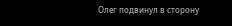Олег подвинул в сторону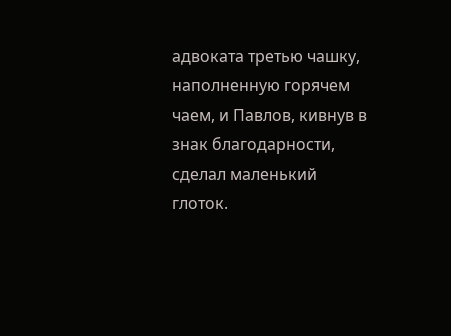адвоката третью чашку, наполненную горячем чаем, и Павлов, кивнув в знак благодарности, сделал маленький глоток.